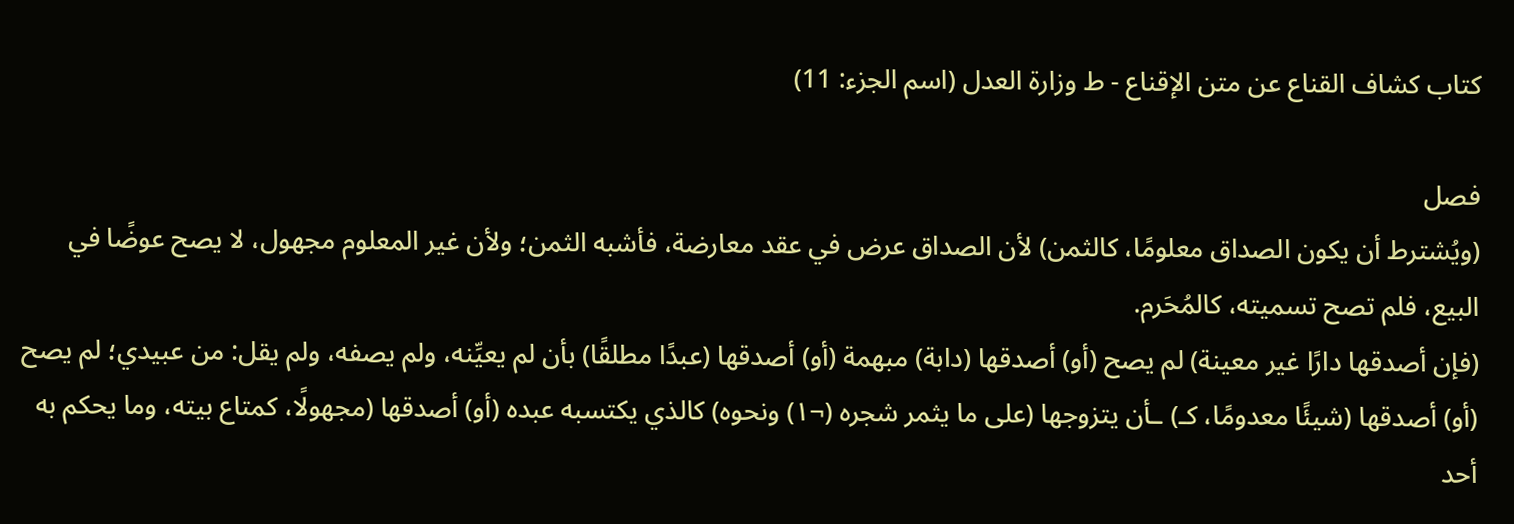كتاب كشاف القناع عن متن الإقناع - ط وزارة العدل (اسم الجزء: 11)

فصل
(ويُشترط أن يكون الصداق معلومًا، كالثمن) لأن الصداق عرض في عقد معارضة، فأشبه الثمن؛ ولأن غير المعلوم مجهول، لا يصح عوضًا في البيع، فلم تصح تسميته، كالمُحَرم.
(فإن أصدقها دارًا غير معينة) لم يصح (أو) أصدقها (دابة) مبهمة (أو) أصدقها (عبدًا مطلقًا) بأن لم يعيِّنه، ولم يصفه، ولم يقل: من عبيدي؛ لم يصح (أو) أصدقها (شيئًا معدومًا، كـ) ـأن يتزوجها (على ما يثمر شجره (¬١) ونحوه) كالذي يكتسبه عبده (أو) أصدقها (مجهولًا، كمتاع بيته، وما يحكم به أحد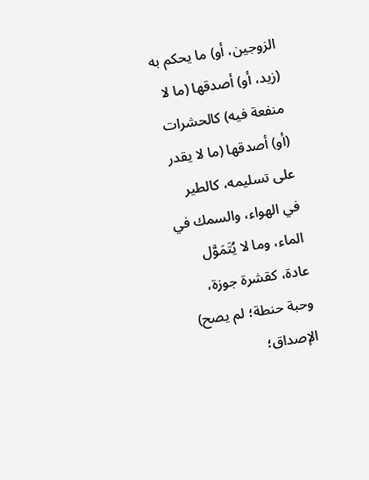الزوجين، أو) ما يحكم به (زيد، أو) أصدقها (ما لا منفعة فيه) كالحشرات (أو) أصدقها (ما لا يقدر على تسليمه، كالطير في الهواء، والسمك في الماء، وما لا يُتَمَوَّل عادة، كقشرة جوزة، وحبة حنطة؛ لم يصح) الإصداق؛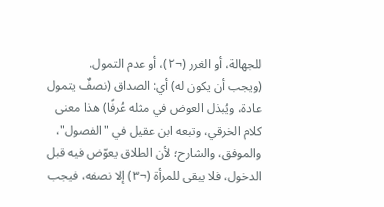للجهالة، أو الغرر (¬٢)، أو عدم التمول.
(ويجب أن يكون له) أي: الصداق (نصفٌ يتمول عادة، ويُبذل العوض في مثله عُرفًا) هذا معنى كلام الخرقي، وتبعه ابن عقيل في "الفصول"، والموفق، والشارح؛ لأن الطلاق يعوّض فيه قبل الدخول، فلا يبقى للمرأة (¬٣) إلا نصفه، فيجب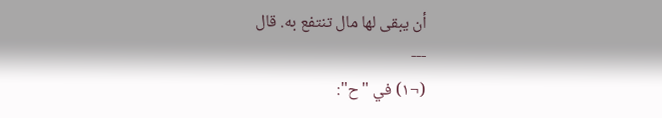أن يبقى لها مال تنتفع به. قال
---
(¬١) في "ح":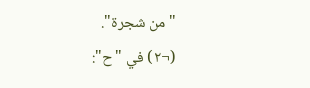"من شجرة".
(¬٢) في "ح":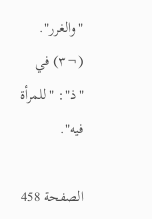"والغرر".
(¬٣) في "ذ": "للمرأة فيه".

الصفحة 458